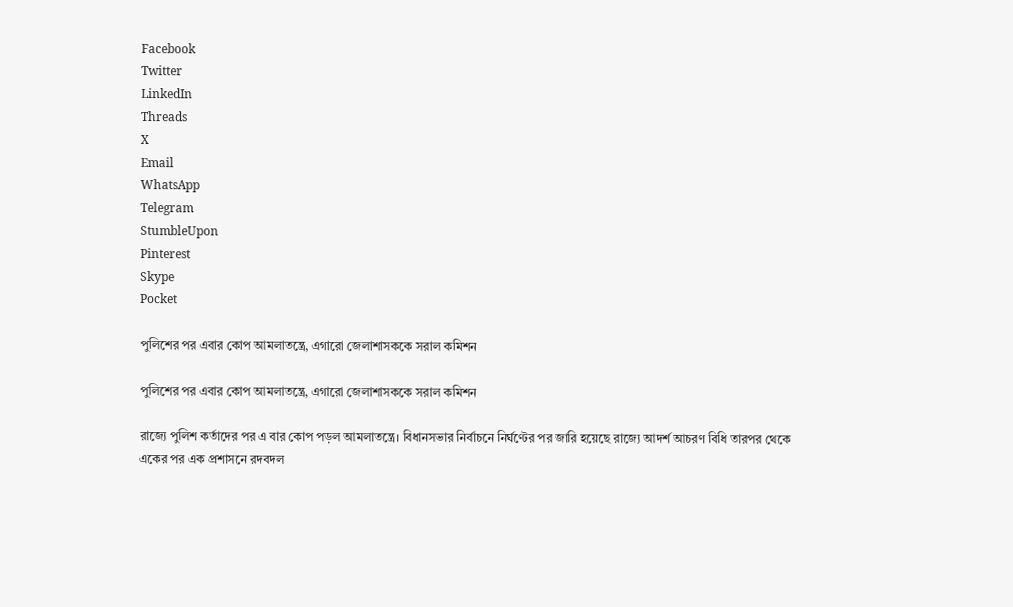Facebook
Twitter
LinkedIn
Threads
X
Email
WhatsApp
Telegram
StumbleUpon
Pinterest
Skype
Pocket

পুলিশের পর এবার কোপ আমলাতন্ত্রে, এগারো জেলাশাসককে সরাল কমিশন

পুলিশের পর এবার কোপ আমলাতন্ত্রে, এগারো জেলাশাসককে সরাল কমিশন

রাজ্যে পুলিশ কর্তাদের পর এ বার কোপ পড়ল আমলাতন্ত্রে। বিধানসভার নির্বাচনে নির্ঘণ্টের পর জারি হয়েছে রাজ্যে আদর্শ আচরণ বিধি তারপর থেকে একের পর এক প্রশাসনে রদবদল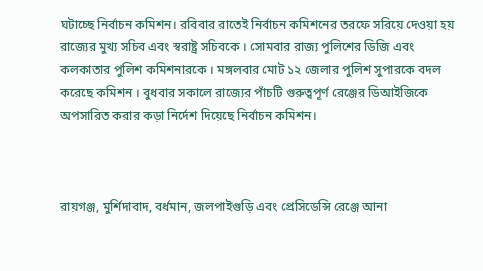ঘটাচ্ছে নির্বাচন কমিশন। রবিবার রাতেই নির্বাচন কমিশনের তরফে সরিয়ে দেওয়া হয় রাজ্যের মুখ্য সচিব এবং স্বরাষ্ট্র সচিবকে । সোমবার রাজ্য পুলিশের ডিজি এবং কলকাতার পুলিশ কমিশনারকে । মঙ্গলবার মোট ১২ জেলার পুলিশ সুপারকে বদল করেছে কমিশন । বুধবার সকালে রাজ্যের পাঁচটি গুরুত্বপূর্ণ রেঞ্জের ডিআইজিকে অপসারিত করার কড়া নির্দেশ দিয়েছে নির্বাচন কমিশন।



রায়গঞ্জ, মুর্শিদাবাদ, বর্ধমান, জলপাইগুড়ি এবং প্রেসিডেন্সি রেঞ্জে আনা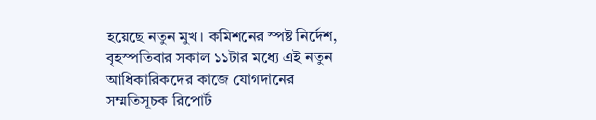হয়েছে নতুন মুখ। কমিশনের স্পষ্ট নির্দেশ, বৃহস্পতিবার সকাল ১১টার মধ্যে এই নতুন আধিকারিকদের কাজে যোগদানের সম্মতিসূচক রিপোর্ট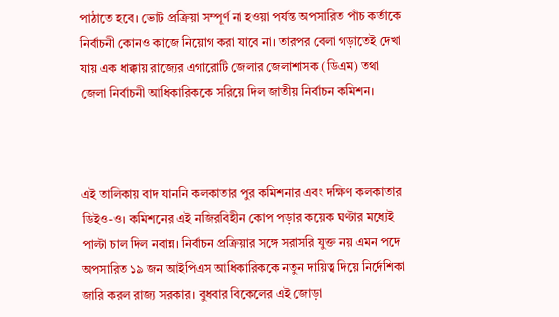পাঠাতে হবে। ভোট প্রক্রিয়া সম্পূর্ণ না হওয়া পর্যন্ত অপসারিত পাঁচ কর্তাকে নির্বাচনী কোনও কাজে নিয়োগ করা যাবে না। তারপর বেলা গড়াতেই দেখা যায় এক ধাক্কায় রাজ্যের এগারোটি জেলার জেলাশাসক (ডিএম) তথা জেলা নির্বাচনী আধিকারিককে সরিয়ে দিল জাতীয় নির্বাচন কমিশন।



এই তালিকায় বাদ যাননি কলকাতার পুর কমিশনার এবং দক্ষিণ কলকাতার ডিইও-ও। কমিশনের এই নজিরবিহীন কোপ পড়ার কয়েক ঘণ্টার মধ্যেই পাল্টা চাল দিল নবান্ন। নির্বাচন প্রক্রিয়ার সঙ্গে সরাসরি যুক্ত নয় এমন পদে অপসারিত ১৯ জন আইপিএস আধিকারিককে নতুন দায়িত্ব দিয়ে নির্দেশিকা জারি করল রাজ্য সরকার। বুধবার বিকেলের এই জোড়া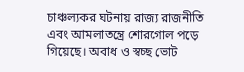চাঞ্চল্যকর ঘটনায় রাজ্য রাজনীতি এবং আমলাতন্ত্রে শোরগোল পড়ে গিয়েছে। অবাধ ও স্বচ্ছ ভোট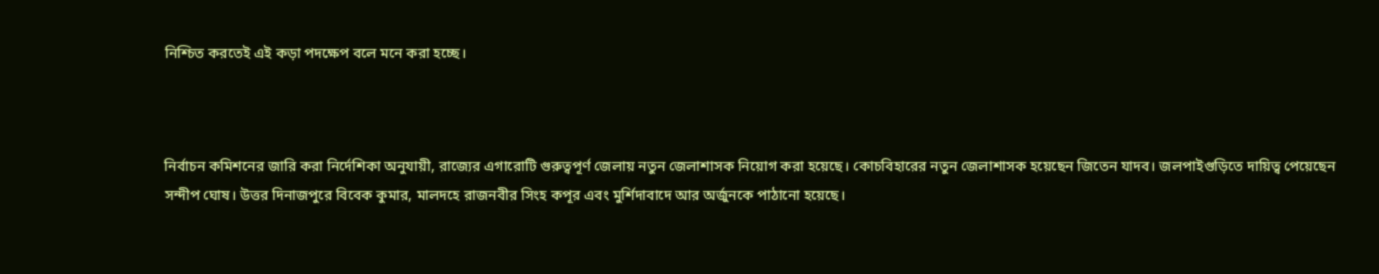নিশ্চিত করতেই এই কড়া পদক্ষেপ বলে মনে করা হচ্ছে।



নির্বাচন কমিশনের জারি করা নির্দেশিকা অনুযায়ী, রাজ্যের এগারোটি গুরুত্বপূর্ণ জেলায় নতুন জেলাশাসক নিয়োগ করা হয়েছে। কোচবিহারের নতুন জেলাশাসক হয়েছেন জিতেন যাদব। জলপাইগুড়িতে দায়িত্ব পেয়েছেন সন্দীপ ঘোষ। উত্তর দিনাজপুরে বিবেক কুমার, মালদহে রাজনবীর সিংহ কপূর এবং মুর্শিদাবাদে আর অর্জুনকে পাঠানো হয়েছে।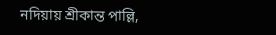নদিয়ায় শ্রীকান্ত পাল্লি,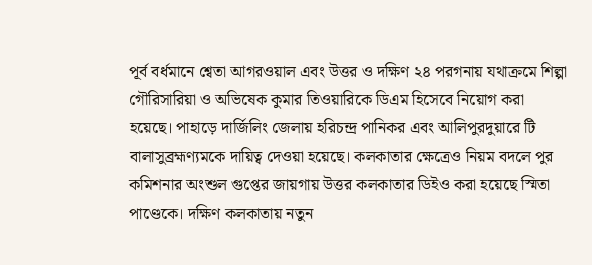পূর্ব বর্ধমানে শ্বেতা আগরওয়াল এবং উত্তর ও দক্ষিণ ২৪ পরগনায় যথাক্রমে শিল্পা গৌরিসারিয়া ও অভিষেক কুমার তিওয়ারিকে ডিএম হিসেবে নিয়োগ করা হয়েছে। পাহাড়ে দার্জিলিং জেলায় হরিচন্দ্র পানিকর এবং আলিপুরদুয়ারে টি বালাসুব্রহ্মণ্যমকে দায়িত্ব দেওয়া হয়েছে। কলকাতার ক্ষেত্রেও নিয়ম বদলে পুর কমিশনার অংশুল গুপ্তের জায়গায় উত্তর কলকাতার ডিইও করা হয়েছে স্মিতা পাণ্ডেকে। দক্ষিণ কলকাতায় নতুন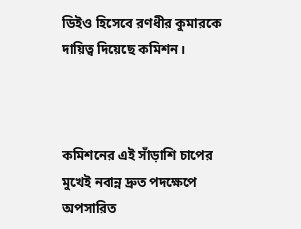ডিইও হিসেবে রণধীর কুমারকে দায়িত্ব দিয়েছে কমিশন।



কমিশনের এই সাঁড়াশি চাপের মুখেই নবান্ন দ্রুত পদক্ষেপে অপসারিত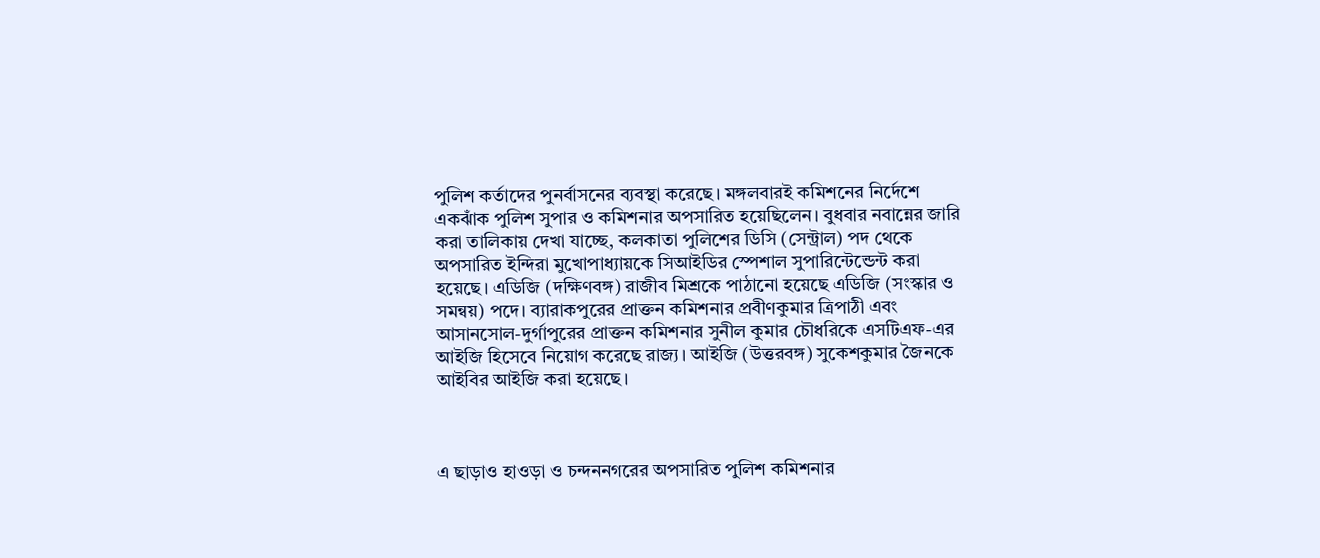পুলিশ কর্তাদের পুনর্বাসনের ব্যবস্থা করেছে। মঙ্গলবারই কমিশনের নির্দেশে একঝাঁক পুলিশ সুপার ও কমিশনার অপসারিত হয়েছিলেন। বুধবার নবান্নের জারি করা তালিকায় দেখা যাচ্ছে, কলকাতা পুলিশের ডিসি (সেন্ট্রাল) পদ থেকে অপসারিত ইন্দিরা মুখোপাধ্যায়কে সিআইডির স্পেশাল সুপারিন্টেন্ডেন্ট করা হয়েছে। এডিজি (দক্ষিণবঙ্গ) রাজীব মিশ্রকে পাঠানো হয়েছে এডিজি (সংস্কার ও সমন্বয়) পদে। ব্যারাকপুরের প্রাক্তন কমিশনার প্রবীণকুমার ত্রিপাঠী এবং আসানসোল-দুর্গাপুরের প্রাক্তন কমিশনার সুনীল কুমার চৌধরিকে এসটিএফ-এর আইজি হিসেবে নিয়োগ করেছে রাজ্য। আইজি (উত্তরবঙ্গ) সুকেশকুমার জৈনকে আইবির আইজি করা হয়েছে।



এ ছাড়াও হাওড়া ও চন্দননগরের অপসারিত পুলিশ কমিশনার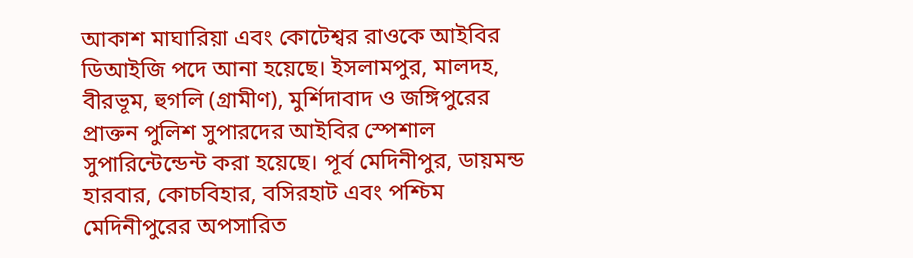আকাশ মাঘারিয়া এবং কোটেশ্বর রাওকে আইবির ডিআইজি পদে আনা হয়েছে। ইসলামপুর, মালদহ, বীরভূম, হুগলি (গ্রামীণ), মুর্শিদাবাদ ও জঙ্গিপুরের প্রাক্তন পুলিশ সুপারদের আইবির স্পেশাল সুপারিন্টেন্ডেন্ট করা হয়েছে। পূর্ব মেদিনীপুর, ডায়মন্ড হারবার, কোচবিহার, বসিরহাট এবং পশ্চিম মেদিনীপুরের অপসারিত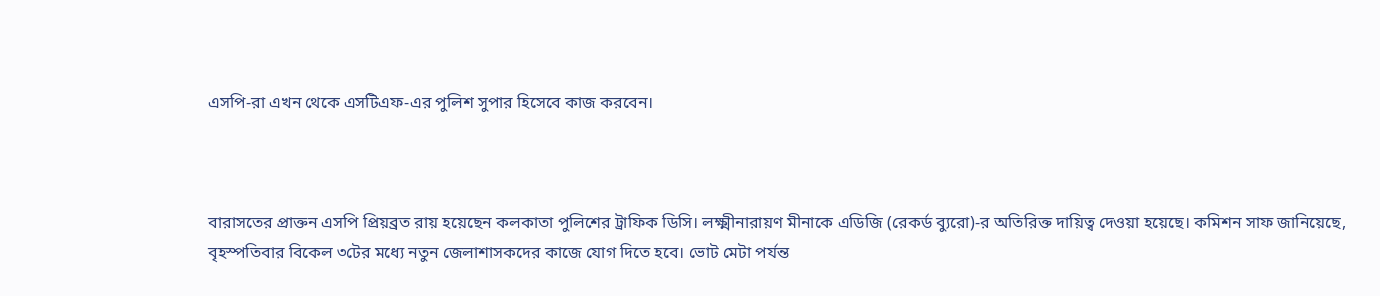এসপি-রা এখন থেকে এসটিএফ-এর পুলিশ সুপার হিসেবে কাজ করবেন।



বারাসতের প্রাক্তন এসপি প্রিয়ব্রত রায় হয়েছেন কলকাতা পুলিশের ট্রাফিক ডিসি। লক্ষ্মীনারায়ণ মীনাকে এডিজি (রেকর্ড ব্যুরো)-র অতিরিক্ত দায়িত্ব দেওয়া হয়েছে। কমিশন সাফ জানিয়েছে, বৃহস্পতিবার বিকেল ৩টের মধ্যে নতুন জেলাশাসকদের কাজে যোগ দিতে হবে। ভোট মেটা পর্যন্ত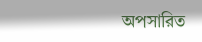অপসারিত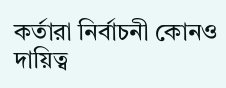কর্তারা নির্বাচনী কোনও দায়িত্ব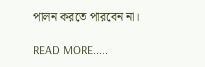পালন করতে পারবেন না।

READ MORE.....